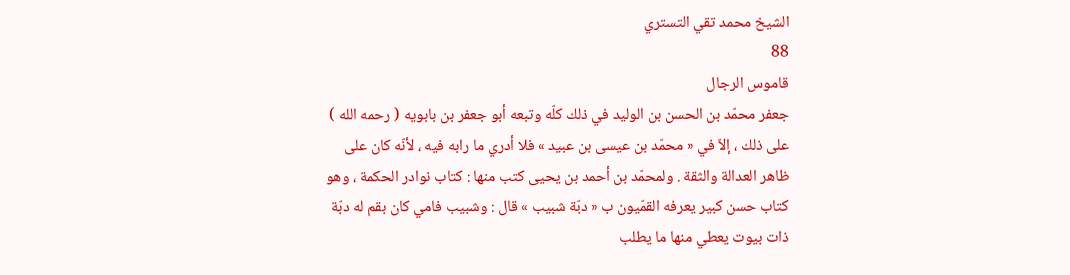الشيخ محمد تقي التستري
88
قاموس الرجال
جعفر محمّد بن الحسن بن الوليد في ذلك كلّه وتبعه أبو جعفر بن بابويه ( رحمه الله ) على ذلك ، إلاّ في « محمّد بن عيسى بن عبيد » فلا أدري ما رابه فيه ، لأنّه كان على ظاهر العدالة والثقة . ولمحمّد بن أحمد بن يحيى كتب منها : كتاب نوادر الحكمة ، وهو كتاب حسن كبير يعرفه القمّيون ب « دبّة شبيب » قال : وشبيب فامي كان بقم له دبّة ذات بيوت يعطي منها ما يطلب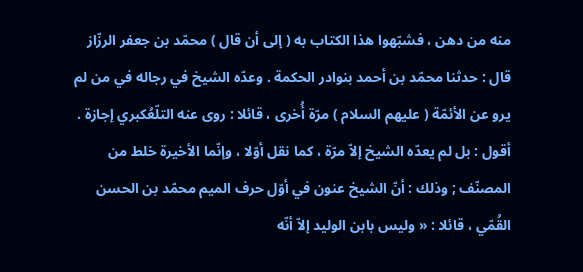منه من دهن ، فشبّهوا هذا الكتاب به ( إلى أن قال ) محمّد بن جعفر الرزّاز قال : حدثنا محمّد بن أحمد بنوادر الحكمة . وعدّه الشيخ في رجاله في من لم يرو عن الأئمّة ( عليهم السلام ) مرّة أُخرى ، قائلا : روى عنه التلّعُكبري إجازة . أقول : بل لم يعدّه الشيخ إلاّ مرّة ، كما نقل أوّلا ، وإنّما الأخيرة خلط من المصنّف ; وذلك : أنّ الشيخ عنون في أوّل حرف الميم محمّد بن الحسن القُمّي ، قائلا : « وليس بابن الوليد إلاّ أنّه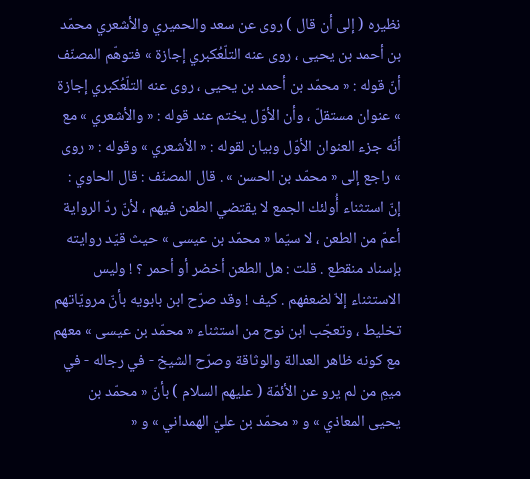نظيره ( إلى أن قال ) روى عن سعد والحميري والأشعري محمّد بن أحمد بن يحيى ، روى عنه التلّعُكبري إجازة » فتوهّم المصنّف أنّ قوله : « محمّد بن أحمد بن يحيى ، روى عنه التلّعُكبري إجازة » عنوان مستقلّ ، وأن الأوّل يختم عند قوله : « والأشعري » مع أنّه جزء العنوان الأوّل وبيان لقوله : « الأشعري » وقوله : « روى » راجع إلى « محمّد بن الحسن » . قال المصنّف : قال الحاوي : إنّ استثناء أُولئك الجمع لا يقتضي الطعن فيهم ، لأنّ ردّ الرواية أعمّ من الطعن ، لا سيّما « محمّد بن عيسى » حيث قيّد روايته بإسناد منقطع . قلت : هل الطعن أخضر أو أحمر ؟ ! وليس الاستثناء إلاّ لضعفهم . كيف ! وقد صرّح ابن بابويه بأنّ مرويّاتهم تخليط ، وتعجّب ابن نوح من استثناء « محمّد بن عيسى » معهم مع كونه ظاهر العدالة والوثاقة وصرّح الشيخ - في رجاله - في ميمِ من لم يرو عن الأئمّة ( عليهم السلام ) بأنّ « محمّد بن يحيى المعاذي » و « محمّد بن عليّ الهمداني » و «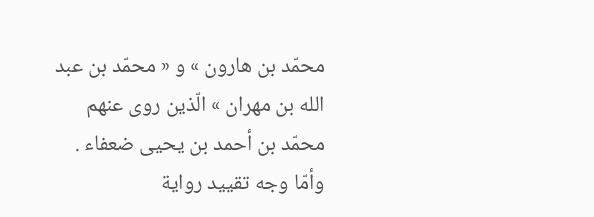محمّد بن هارون » و « محمّد بن عبد الله بن مهران » الّذين روى عنهم محمّد بن أحمد بن يحيى ضعفاء . وأمّا وجه تقييد رواية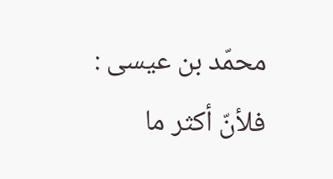محمّد بن عيسى : فلأنّ أكثر ما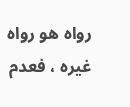رواه هو رواه غيره ، فعدم